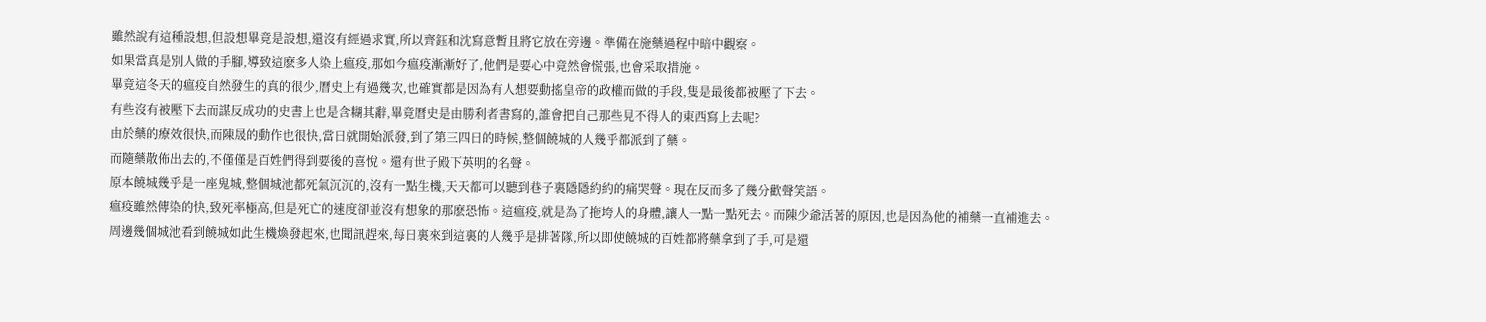雖然說有這種設想,但設想畢竟是設想,還沒有經過求實,所以齊鈺和沈寫意暫且將它放在旁邊。準備在施藥過程中暗中觀察。
如果當真是別人做的手腳,導致這麽多人染上瘟疫,那如今瘟疫漸漸好了,他們是要心中竟然會慌張,也會采取措施。
畢竟這冬天的瘟疫自然發生的真的很少,曆史上有過幾次,也確實都是因為有人想要動搖皇帝的政權而做的手段,隻是最後都被壓了下去。
有些沒有被壓下去而謀反成功的史書上也是含糊其辭,畢竟曆史是由勝利者書寫的,誰會把自己那些見不得人的東西寫上去呢?
由於藥的療效很快,而陳晟的動作也很快,當日就開始派發,到了第三四日的時候,整個饒城的人幾乎都派到了藥。
而隨藥散佈出去的,不僅僅是百姓們得到要後的喜悅。還有世子殿下英明的名聲。
原本饒城幾乎是一座鬼城,整個城池都死氣沉沉的,沒有一點生機,天天都可以聽到巷子裏隱隱約約的痛哭聲。現在反而多了幾分歡聲笑語。
瘟疫雖然傳染的快,致死率極高,但是死亡的速度卻並沒有想象的那麽恐怖。這瘟疫,就是為了拖垮人的身體,讓人一點一點死去。而陳少爺活著的原因,也是因為他的補藥一直補進去。
周邊幾個城池看到饒城如此生機煥發起來,也聞訊趕來,每日裏來到這裏的人幾乎是排著隊,所以即使饒城的百姓都將藥拿到了手,可是還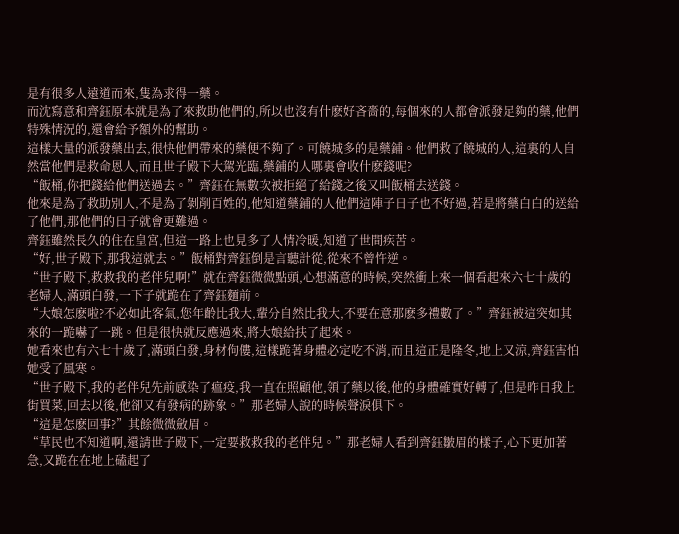是有很多人遠道而來,隻為求得一藥。
而沈寫意和齊鈺原本就是為了來救助他們的,所以也沒有什麽好吝嗇的,每個來的人都會派發足夠的藥,他們特殊情況的,還會給予額外的幫助。
這樣大量的派發藥出去,很快他們帶來的藥便不夠了。可饒城多的是藥鋪。他們救了饒城的人,這裏的人自然當他們是救命恩人,而且世子殿下大駕光臨,藥鋪的人哪裏會收什麽錢呢?
“飯桶,你把錢給他們送過去。”齊鈺在無數次被拒絕了給錢之後又叫飯桶去送錢。
他來是為了救助別人,不是為了剝削百姓的,他知道藥鋪的人他們這陣子日子也不好過,若是將藥白白的送給了他們,那他們的日子就會更難過。
齊鈺雖然長久的住在皇宮,但這一路上也見多了人情冷暖,知道了世間疾苦。
“好,世子殿下,那我這就去。”飯桶對齊鈺倒是言聽計從,從來不曾忤逆。
“世子殿下,救救我的老伴兒啊!”就在齊鈺微微點頭,心想滿意的時候,突然衝上來一個看起來六七十歲的老婦人,滿頭白發,一下子就跪在了齊鈺麵前。
“大娘怎麽啦?不必如此客氣,您年齡比我大,輩分自然比我大,不要在意那麽多禮數了。”齊鈺被這突如其來的一跪嚇了一跳。但是很快就反應過來,將大娘給扶了起來。
她看來也有六七十歲了,滿頭白發,身材佝僂,這樣跪著身體必定吃不消,而且這正是隆冬,地上又涼,齊鈺害怕她受了風寒。
“世子殿下,我的老伴兒先前感染了瘟疫,我一直在照顧他,領了藥以後,他的身體確實好轉了,但是昨日我上街買菜,回去以後,他卻又有發病的跡象。”那老婦人說的時候聲淚俱下。
“這是怎麽回事?”其餘微微斂眉。
“草民也不知道啊,還請世子殿下,一定要救救我的老伴兒。”那老婦人看到齊鈺皺眉的樣子,心下更加著急,又跪在在地上磕起了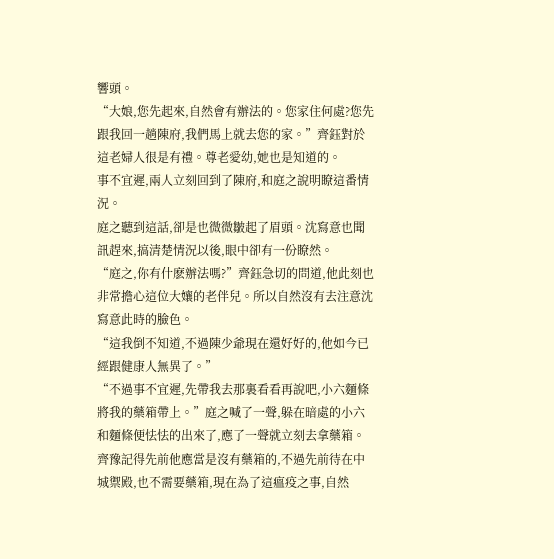響頭。
“大娘,您先起來,自然會有辦法的。您家住何處?您先跟我回一趟陳府,我們馬上就去您的家。”齊鈺對於這老婦人很是有禮。尊老愛幼,她也是知道的。
事不宜遲,兩人立刻回到了陳府,和庭之說明瞭這番情況。
庭之聽到這話,卻是也微微皺起了眉頭。沈寫意也聞訊趕來,搞清楚情況以後,眼中卻有一份瞭然。
“庭之,你有什麽辦法嗎?”齊鈺急切的問道,他此刻也非常擔心這位大孃的老伴兒。所以自然沒有去注意沈寫意此時的臉色。
“這我倒不知道,不過陳少爺現在還好好的,他如今已經跟健康人無異了。”
“不過事不宜遲,先帶我去那裏看看再說吧,小六麵條將我的藥箱帶上。”庭之喊了一聲,躲在暗處的小六和麵條便怯怯的出來了,應了一聲就立刻去拿藥箱。
齊豫記得先前他應當是沒有藥箱的,不過先前待在中城禦殿,也不需要藥箱,現在為了這瘟疫之事,自然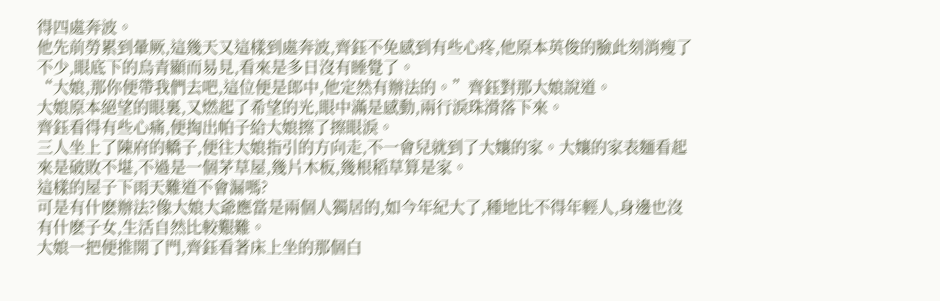得四處奔波。
他先前勞累到暈厥,這幾天又這樣到處奔波,齊鈺不免感到有些心疼,他原本英俊的臉此刻消瘦了不少,眼底下的烏青顯而易見,看來是多日沒有睡覺了。
“大娘,那你便帶我們去吧,這位便是郎中,他定然有辦法的。”齊鈺對那大娘說道。
大娘原本絕望的眼裏,又燃起了希望的光,眼中滿是感動,兩行淚珠滑落下來。
齊鈺看得有些心痛,便掏出帕子給大娘擦了擦眼淚。
三人坐上了陳府的轎子,便往大娘指引的方向走,不一會兒就到了大孃的家。大孃的家表麵看起來是破敗不堪,不過是一個茅草屋,幾片木板,幾根稻草算是家。
這樣的屋子下雨天難道不會漏嗎?
可是有什麽辦法?像大娘大爺應當是兩個人獨居的,如今年紀大了,種地比不得年輕人,身邊也沒有什麽子女,生活自然比較艱難。
大娘一把便推開了門,齊鈺看著床上坐的那個白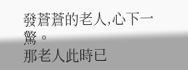發蒼蒼的老人,心下一驚。
那老人此時已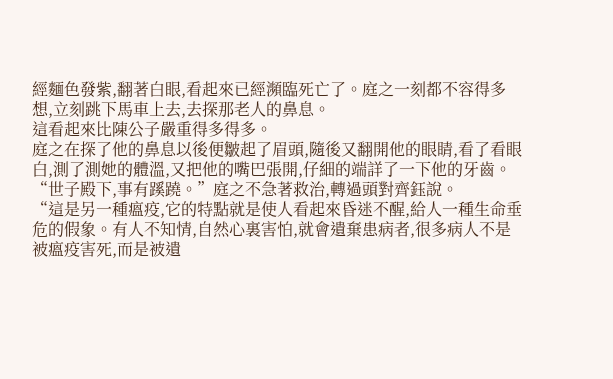經麵色發紫,翻著白眼,看起來已經瀕臨死亡了。庭之一刻都不容得多想,立刻跳下馬車上去,去探那老人的鼻息。
這看起來比陳公子嚴重得多得多。
庭之在探了他的鼻息以後便皺起了眉頭,隨後又翻開他的眼睛,看了看眼白,測了測她的體溫,又把他的嘴巴張開,仔細的端詳了一下他的牙齒。
“世子殿下,事有蹊蹺。”庭之不急著救治,轉過頭對齊鈺說。
“這是另一種瘟疫,它的特點就是使人看起來昏迷不醒,給人一種生命垂危的假象。有人不知情,自然心裏害怕,就會遺棄患病者,很多病人不是被瘟疫害死,而是被遺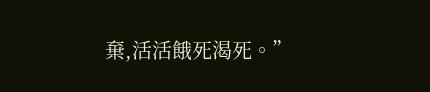棄,活活餓死渴死。”